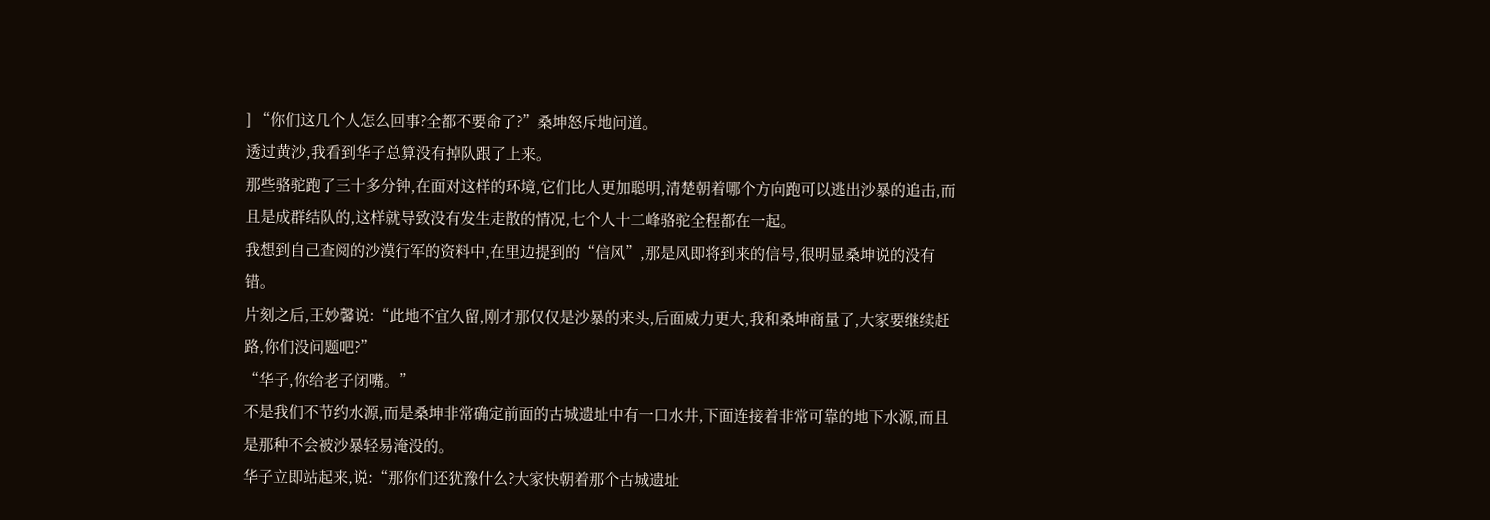] “你们这几个人怎么回事?全都不要命了?”桑坤怒斥地问道。
透过黄沙,我看到华子总算没有掉队跟了上来。
那些骆驼跑了三十多分钟,在面对这样的环境,它们比人更加聪明,清楚朝着哪个方向跑可以逃出沙暴的追击,而且是成群结队的,这样就导致没有发生走散的情况,七个人十二峰骆驼全程都在一起。
我想到自己查阅的沙漠行军的资料中,在里边提到的“信风”,那是风即将到来的信号,很明显桑坤说的没有错。
片刻之后,王妙馨说:“此地不宜久留,刚才那仅仅是沙暴的来头,后面威力更大,我和桑坤商量了,大家要继续赶路,你们没问题吧?”
“华子,你给老子闭嘴。”
不是我们不节约水源,而是桑坤非常确定前面的古城遗址中有一口水井,下面连接着非常可靠的地下水源,而且是那种不会被沙暴轻易淹没的。
华子立即站起来,说:“那你们还犹豫什么?大家快朝着那个古城遗址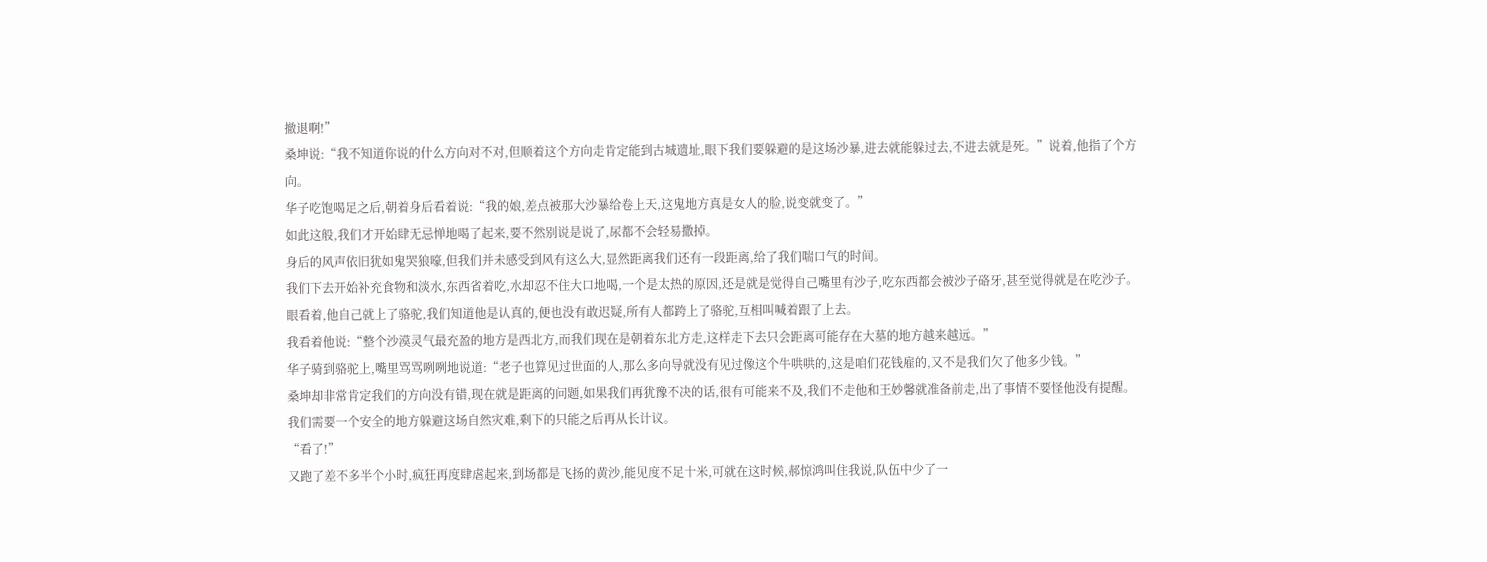撤退啊!”
桑坤说:“我不知道你说的什么方向对不对,但顺着这个方向走肯定能到古城遗址,眼下我们要躲避的是这场沙暴,进去就能躲过去,不进去就是死。”说着,他指了个方向。
华子吃饱喝足之后,朝着身后看着说:“我的娘,差点被那大沙暴给卷上天,这鬼地方真是女人的脸,说变就变了。”
如此这般,我们才开始肆无忌惮地喝了起来,要不然别说是说了,尿都不会轻易撒掉。
身后的风声依旧犹如鬼哭狼嚎,但我们并未感受到风有这么大,显然距离我们还有一段距离,给了我们喘口气的时间。
我们下去开始补充食物和淡水,东西省着吃,水却忍不住大口地喝,一个是太热的原因,还是就是觉得自己嘴里有沙子,吃东西都会被沙子硌牙,甚至觉得就是在吃沙子。
眼看着,他自己就上了骆驼,我们知道他是认真的,便也没有敢迟疑,所有人都跨上了骆驼,互相叫喊着跟了上去。
我看着他说:“整个沙漠灵气最充盈的地方是西北方,而我们现在是朝着东北方走,这样走下去只会距离可能存在大墓的地方越来越远。”
华子骑到骆驼上,嘴里骂骂咧咧地说道:“老子也算见过世面的人,那么多向导就没有见过像这个牛哄哄的,这是咱们花钱雇的,又不是我们欠了他多少钱。”
桑坤却非常肯定我们的方向没有错,现在就是距离的问题,如果我们再犹豫不决的话,很有可能来不及,我们不走他和王妙馨就准备前走,出了事情不要怪他没有提醒。
我们需要一个安全的地方躲避这场自然灾难,剩下的只能之后再从长计议。
“看了!”
又跑了差不多半个小时,疯狂再度肆虐起来,到场都是飞扬的黄沙,能见度不足十米,可就在这时候,郝惊鸿叫住我说,队伍中少了一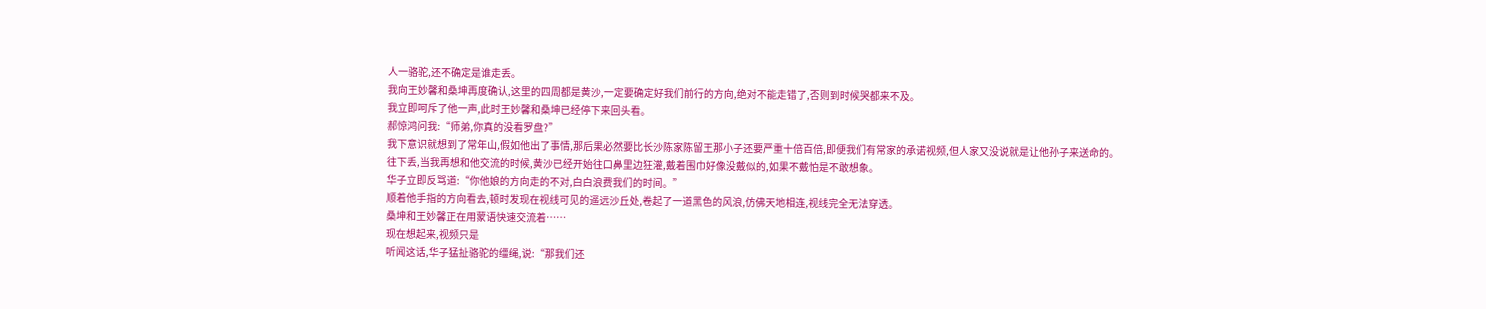人一骆驼,还不确定是谁走丢。
我向王妙馨和桑坤再度确认,这里的四周都是黄沙,一定要确定好我们前行的方向,绝对不能走错了,否则到时候哭都来不及。
我立即呵斥了他一声,此时王妙馨和桑坤已经停下来回头看。
郝惊鸿问我:“师弟,你真的没看罗盘?”
我下意识就想到了常年山,假如他出了事情,那后果必然要比长沙陈家陈留王那小子还要严重十倍百倍,即便我们有常家的承诺视频,但人家又没说就是让他孙子来送命的。
往下丢,当我再想和他交流的时候,黄沙已经开始往口鼻里边狂灌,戴着围巾好像没戴似的,如果不戴怕是不敢想象。
华子立即反骂道:“你他娘的方向走的不对,白白浪费我们的时间。”
顺着他手指的方向看去,顿时发现在视线可见的遥远沙丘处,卷起了一道黑色的风浪,仿佛天地相连,视线完全无法穿透。
桑坤和王妙馨正在用蒙语快速交流着……
现在想起来,视频只是
听闻这话,华子猛扯骆驼的缰绳,说:“那我们还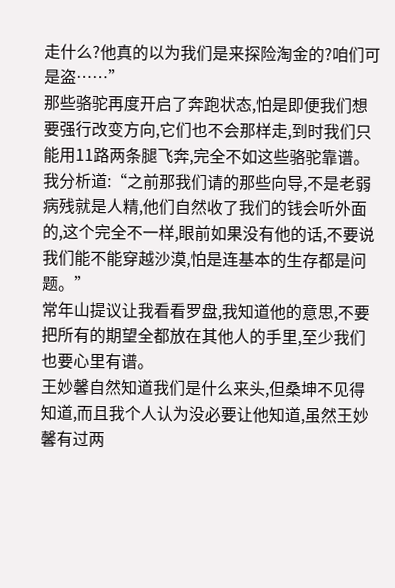走什么?他真的以为我们是来探险淘金的?咱们可是盗……”
那些骆驼再度开启了奔跑状态,怕是即便我们想要强行改变方向,它们也不会那样走,到时我们只能用11路两条腿飞奔,完全不如这些骆驼靠谱。
我分析道:“之前那我们请的那些向导,不是老弱病残就是人精,他们自然收了我们的钱会听外面的,这个完全不一样,眼前如果没有他的话,不要说我们能不能穿越沙漠,怕是连基本的生存都是问题。”
常年山提议让我看看罗盘,我知道他的意思,不要把所有的期望全都放在其他人的手里,至少我们也要心里有谱。
王妙馨自然知道我们是什么来头,但桑坤不见得知道,而且我个人认为没必要让他知道,虽然王妙馨有过两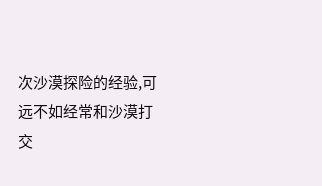次沙漠探险的经验,可远不如经常和沙漠打交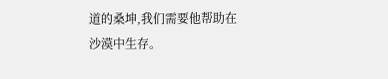道的桑坤,我们需要他帮助在沙漠中生存。